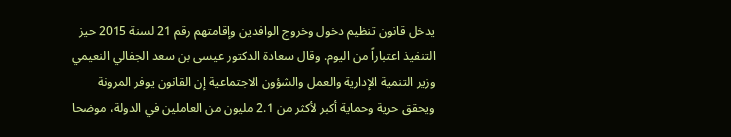يدخل قانون تنظيم دخول وخروج الوافدين وإقامتهم رقم 21 لسنة 2015 حيز التنفيذ اعتباراً من اليوم. وقال سعادة الدكتور عيسى بن سعد الجفالي النعيمي وزير التنمية الإدارية والعمل والشؤون الاجتماعية إن القانون يوفر المرونة ويحقق حرية وحماية أكبر لأكثر من 2.1 مليون من العاملين في الدولة، موضحا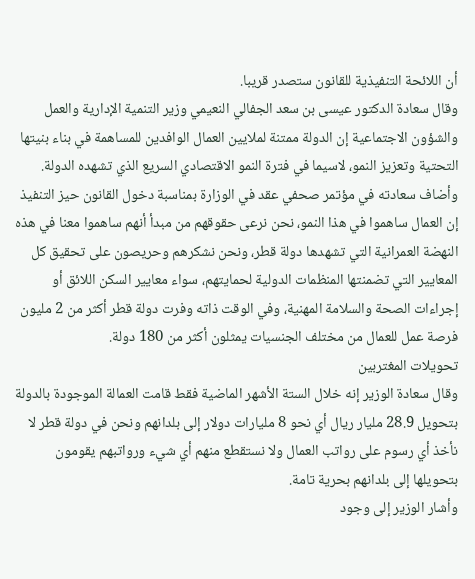أن اللائحة التنفيذية للقانون ستصدر قريبا.
وقال سعادة الدكتور عيسى بن سعد الجفالي النعيمي وزير التنمية الإدارية والعمل والشؤون الاجتماعية إن الدولة ممتنة لملايين العمال الوافدين للمساهمة في بناء بنيتها التحتية وتعزيز النمو، لاسيما في فترة النمو الاقتصادي السريع الذي تشهده الدولة.
وأضاف سعادته في مؤتمر صحفي عقد في الوزارة بمناسبة دخول القانون حيز التنفيذ إن العمال ساهموا في هذا النمو، نحن نرعى حقوقهم من مبدأ أنهم ساهموا معنا في هذه النهضة العمرانية التي تشهدها دولة قطر، ونحن نشكرهم وحريصون على تحقيق كل المعايير التي تضمنتها المنظمات الدولية لحمايتهم، سواء معايير السكن اللائق أو إجراءات الصحة والسلامة المهنية، وفي الوقت ذاته وفرت دولة قطر أكثر من 2 مليون فرصة عمل للعمال من مختلف الجنسيات يمثلون أكثر من 180 دولة.
تحويلات المغتربين
وقال سعادة الوزير إنه خلال الستة الأشهر الماضية فقط قامت العمالة الموجودة بالدولة بتحويل 28.9 مليار ريال أي نحو 8 مليارات دولار إلى بلدانهم ونحن في دولة قطر لا نأخذ أي رسوم على رواتب العمال ولا نستقطع منهم أي شيء ورواتبهم يقومون بتحويلها إلى بلدانهم بحرية تامة.
وأشار الوزير إلى وجود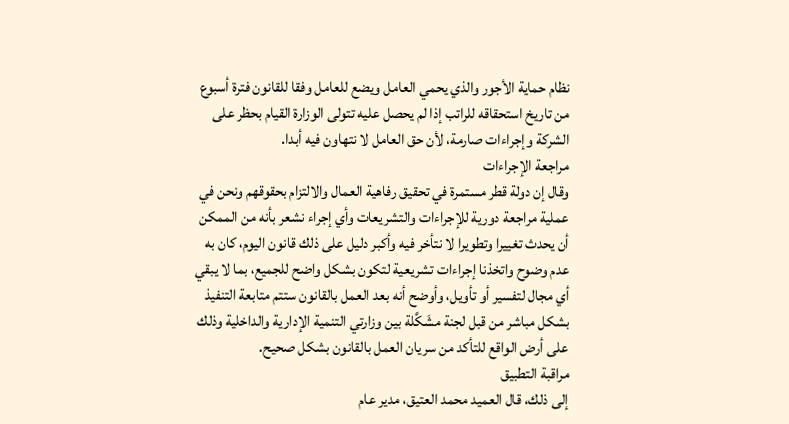نظام حماية الأجور والذي يحمي العامل ويضع للعامل وفقا للقانون فترة أسبوع من تاريخ استحقاقه للراتب إذا لم يحصل عليه تتولى الوزارة القيام بحظر على الشركة وإجراءات صارمة، لأن حق العامل لا نتهاون فيه أبدا.
مراجعة الإجراءات
وقال إن دولة قطر مستمرة في تحقيق رفاهية العمال والالتزام بحقوقهم ونحن في عملية مراجعة دورية للإجراءات والتشريعات وأي إجراء نشعر بأنه من الممكن أن يحدث تغييرا وتطويرا لا نتأخر فيه وأكبر دليل على ذلك قانون اليوم، كان به عدم وضوح واتخذنا إجراءات تشريعية لتكون بشكل واضح للجميع، بما لا يبقي أي مجال لتفسير أو تأويل، وأوضح أنه بعد العمل بالقانون ستتم متابعة التنفيذ بشكل مباشر من قبل لجنة مشَكَّلة بين وزارتي التنمية الإدارية والداخلية وذلك على أرض الواقع للتأكد من سريان العمل بالقانون بشكل صحيح.
مراقبة التطبيق
إلى ذلك، قال العميد محمد العتيق، مدير عام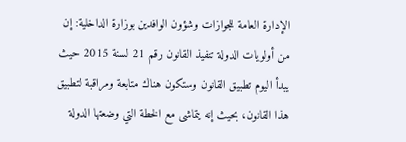الإدارة العامة للجوازات وشؤون الوافدين بوزارة الداخلية: إن من أولويات الدولة تنفيذ القانون رقم 21 لسنة 2015 حيث يبدأ اليوم تطبيق القانون وستكون هناك متابعة ومراقبة لتطبيق هذا القانون، بحيث إنه يتماشى مع الخطة التي وضعتها الدولة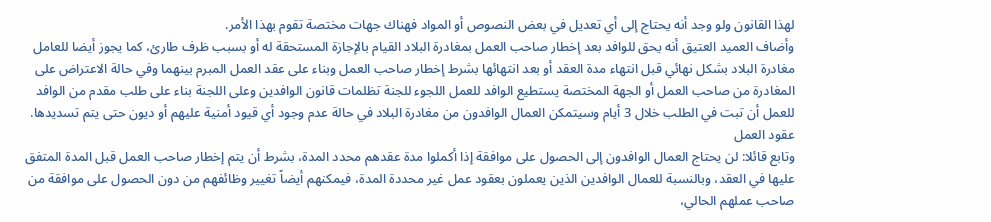لهذا القانون ولو وجد أنه يحتاج إلى أي تعديل في بعض النصوص أو المواد فهناك جهات مختصة تقوم بهذا الأمر.
وأضاف العميد العتيق أنه يحق للوافد بعد إخطار صاحب العمل بمغادرة البلاد القيام بالإجازة المستحقة له أو بسبب ظرف طارئ، كما يجوز أيضا للعامل مغادرة البلاد بشكل نهائي قبل انتهاء مدة العقد أو بعد انتهائها بشرط إخطار صاحب العمل وبناء على عقد العمل المبرم بينهما وفي حالة الاعتراض على المغادرة من صاحب العمل أو الجهة المختصة يستطيع الوافد للعمل اللجوء للجنة تظلمات قانون الوافدين وعلى اللجنة بناء على طلب مقدم من الوافد للعمل أن تبت في الطلب خلال 3 أيام وسيتمكن العمال الوافدون من مغادرة البلاد في حالة عدم وجود أي قيود أمنية عليهم أو ديون حتى يتم تسديدها.
عقود العمل
وتابع قائلا: لن يحتاج العمال الوافدون إلى الحصول على موافقة إذا أكملوا مدة عقدهم محدد المدة، بشرط أن يتم إخطار صاحب العمل قبل المدة المتفق عليها في العقد، وبالنسبة للعمال الوافدين الذين يعملون بعقود عمل غير محددة المدة، فيمكنهم أيضاً تغيير وظائفهم من دون الحصول على موافقة من صاحب عملهم الحالي،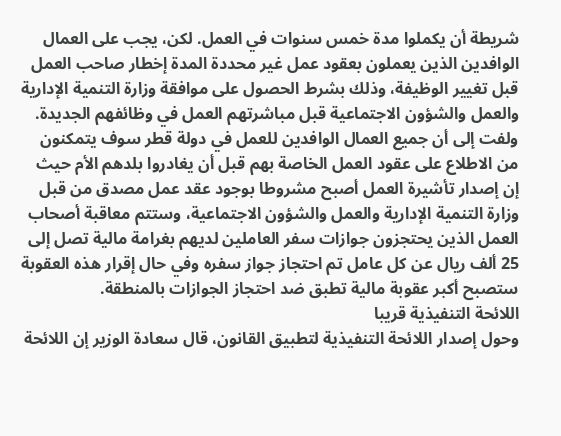شريطة أن يكملوا مدة خمس سنوات في العمل. لكن، يجب على العمال الوافدين الذين يعملون بعقود عمل غير محددة المدة إخطار صاحب العمل قبل تغيير الوظيفة، وذلك بشرط الحصول على موافقة وزارة التنمية الإدارية والعمل والشؤون الاجتماعية قبل مباشرتهم العمل في وظائفهم الجديدة.
ولفت إلى أن جميع العمال الوافدين للعمل في دولة قطر سوف يتمكنون من الاطلاع على عقود العمل الخاصة بهم قبل أن يغادروا بلدهم الأم حيث إن إصدار تأشيرة العمل أصبح مشروطا بوجود عقد عمل مصدق من قبل وزارة التنمية الإدارية والعمل والشؤون الاجتماعية، وستتم معاقبة أصحاب العمل الذين يحتجزون جوازات سفر العاملين لديهم بغرامة مالية تصل إلى 25 ألف ريال عن كل عامل تم احتجاز جواز سفره وفي حال إقرار هذه العقوبة ستصبح أكبر عقوبة مالية تطبق ضد احتجاز الجوازات بالمنطقة.
اللائحة التنفيذية قريبا
وحول إصدار اللائحة التنفيذية لتطبيق القانون، قال سعادة الوزير إن اللائحة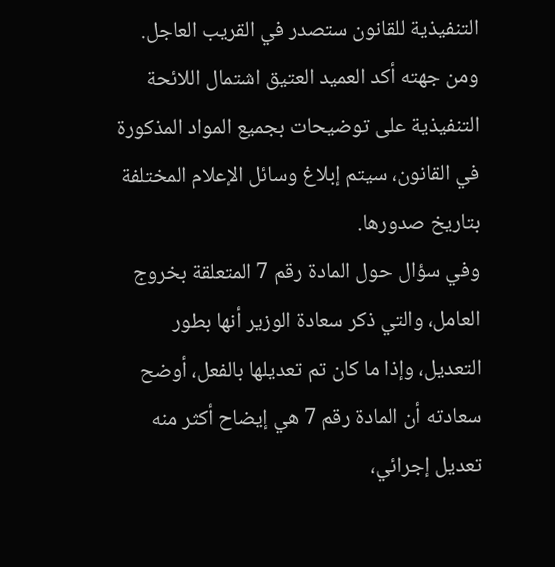التنفيذية للقانون ستصدر في القريب العاجل. ومن جهته أكد العميد العتيق اشتمال اللائحة التنفيذية على توضيحات بجميع المواد المذكورة في القانون، سيتم إبلاغ وسائل الإعلام المختلفة بتاريخ صدورها.
وفي سؤال حول المادة رقم 7 المتعلقة بخروج العامل، والتي ذكر سعادة الوزير أنها بطور التعديل، وإذا ما كان تم تعديلها بالفعل، أوضح سعادته أن المادة رقم 7 هي إيضاح أكثر منه تعديل إجرائي،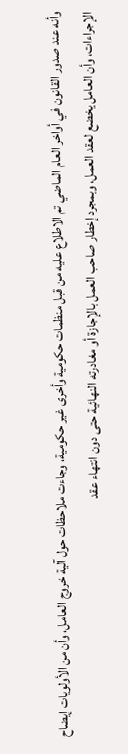وأنه عند صدور القانون في أواخر العام الماضي تم الاطلاع عليه من قبل منظمات حكومية وأخرى غير حكومية، وجاءت ملاحظات حول آلية خروج العامل، وأن من الأولويات إيضاح الإجراءات، وأن العامل يخضع لعقد العمل، وبمجرد إخطار صاحب العمل بالإجازة أو مغادرته النهائية حتى دون انتهاء عقد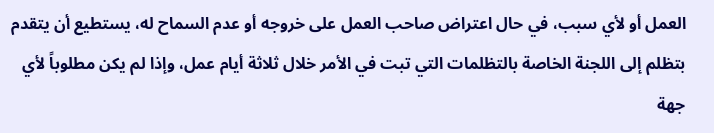العمل أو لأي سبب، في حال اعتراض صاحب العمل على خروجه أو عدم السماح له، يستطيع أن يتقدم بتظلم إلى اللجنة الخاصة بالتظلمات التي تبت في الأمر خلال ثلاثة أيام عمل، وإذا لم يكن مطلوباً لأي جهة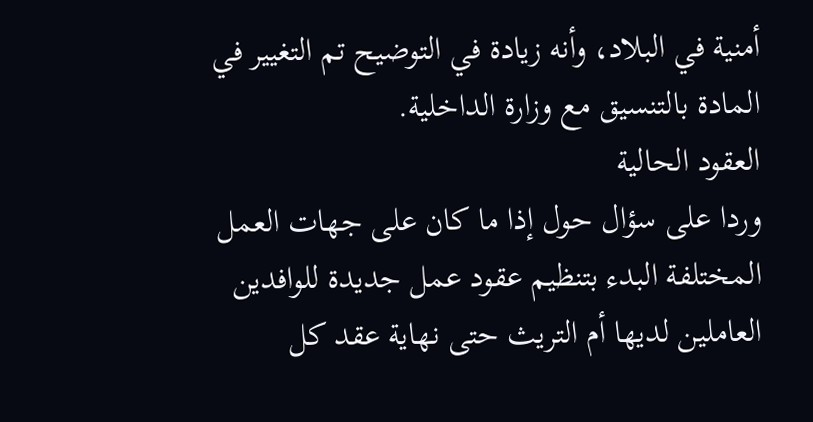أمنية في البلاد، وأنه زيادة في التوضيح تم التغيير في المادة بالتنسيق مع وزارة الداخلية.
العقود الحالية
وردا على سؤال حول إذا ما كان على جهات العمل المختلفة البدء بتنظيم عقود عمل جديدة للوافدين العاملين لديها أم التريث حتى نهاية عقد كل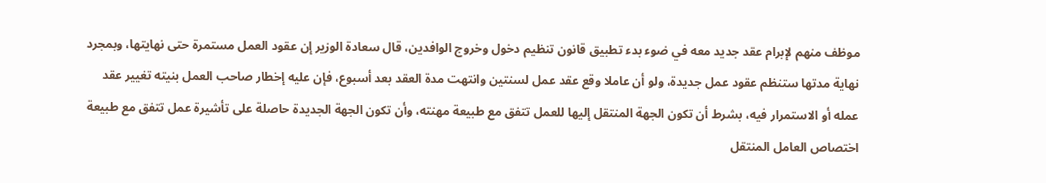موظف منهم لإبرام عقد جديد معه في ضوء بدء تطبيق قانون تنظيم دخول وخروج الوافدين، قال سعادة الوزير إن عقود العمل مستمرة حتى نهايتها، وبمجرد نهاية مدتها ستنظم عقود عمل جديدة، ولو أن عاملا وقع عقد عمل لسنتين وانتهت مدة العقد بعد أسبوع، فإن عليه إخطار صاحب العمل بنيته تغيير عقد عمله أو الاستمرار فيه، بشرط أن تكون الجهة المنتقل إليها للعمل تتفق مع طبيعة مهنته، وأن تكون الجهة الجديدة حاصلة على تأشيرة عمل تتفق مع طبيعة اختصاص العامل المنتقل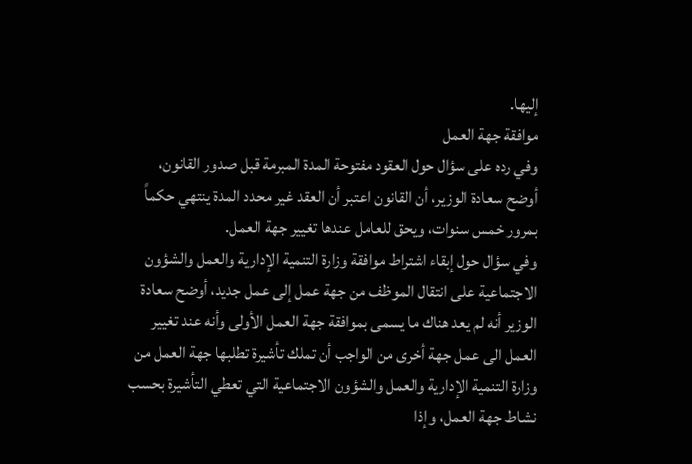إليها.
موافقة جهة العمل
وفي رده على سؤال حول العقود مفتوحة المدة المبرمة قبل صدور القانون، أوضح سعادة الوزير، أن القانون اعتبر أن العقد غير محدد المدة ينتهي حكماً بمرور خمس سنوات، ويحق للعامل عندها تغيير جهة العمل.
وفي سؤال حول إبقاء اشتراط موافقة وزارة التنمية الإدارية والعمل والشؤون الاجتماعية على انتقال الموظف من جهة عمل إلى عمل جديد، أوضح سعادة الوزير أنه لم يعد هناك ما يسمى بموافقة جهة العمل الأولى وأنه عند تغيير العمل الى عمل جهة أخرى من الواجب أن تملك تأشيرة تطلبها جهة العمل من وزارة التنمية الإدارية والعمل والشؤون الاجتماعية التي تعطي التأشيرة بحسب نشاط جهة العمل، وإذا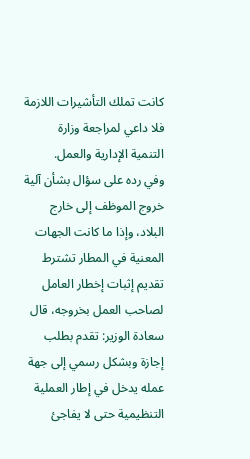كانت تملك التأشيرات اللازمة فلا داعي لمراجعة وزارة التنمية الإدارية والعمل.
وفي رده على سؤال بشأن آلية خروج الموظف إلى خارج البلاد، وإذا ما كانت الجهات المعنية في المطار تشترط تقديم إثبات إخطار العامل لصاحب العمل بخروجه، قال سعادة الوزير: تقدم بطلب إجازة وبشكل رسمي إلى جهة عمله يدخل في إطار العملية التنظيمية حتى لا يفاجئ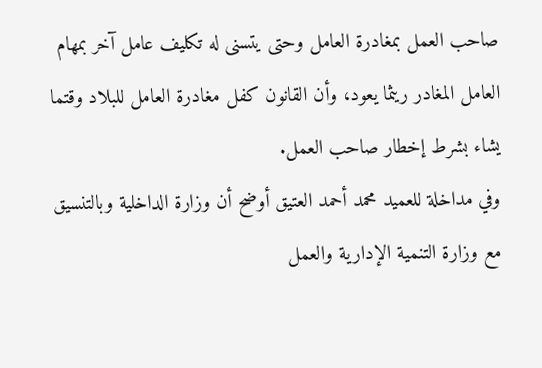صاحب العمل بمغادرة العامل وحتى يتسنى له تكليف عامل آخر بمهام العامل المغادر ريثما يعود، وأن القانون كفل مغادرة العامل للبلاد وقتما يشاء بشرط إخطار صاحب العمل.
وفي مداخلة للعميد محمد أحمد العتيق أوضح أن وزارة الداخلية وبالتنسيق مع وزارة التنمية الإدارية والعمل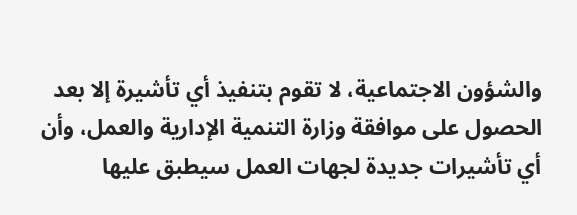والشؤون الاجتماعية، لا تقوم بتنفيذ أي تأشيرة إلا بعد الحصول على موافقة وزارة التنمية الإدارية والعمل، وأن أي تأشيرات جديدة لجهات العمل سيطبق عليها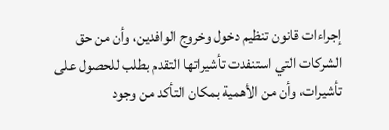إجراءات قانون تنظيم دخول وخروج الوافدين، وأن من حق الشركات التي استنفدت تأشيراتها التقدم بطلب للحصول على تأشيرات، وأن من الأهمية بمكان التأكد من وجود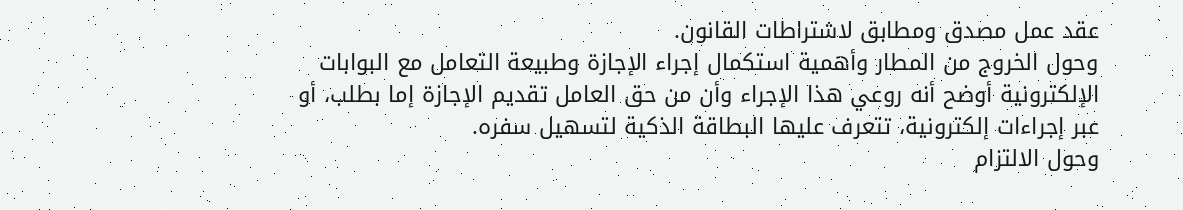عقد عمل مصدق ومطابق لاشتراطات القانون.
وحول الخروج من المطار وأهمية استكمال إجراء الإجازة وطبيعة التعامل مع البوابات الإلكترونية أوضح أنه روعي هذا الإجراء وأن من حق العامل تقديم الإجازة إما بطلب، أو عبر إجراءات إلكترونية، تتعرف عليها البطاقة الذكية لتسهيل سفره.
وحول الالتزام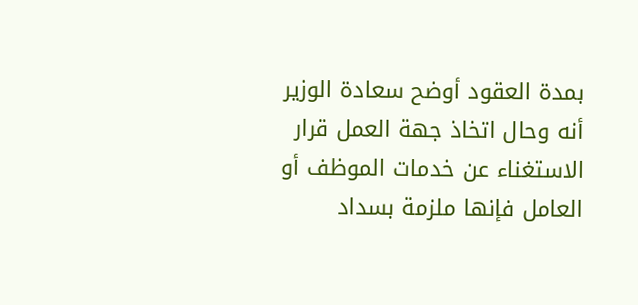بمدة العقود أوضح سعادة الوزير أنه وحال اتخاذ جهة العمل قرار الاستغناء عن خدمات الموظف أو العامل فإنها ملزمة بسداد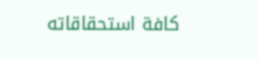كافة استحقاقاته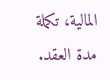المالية، تكملة مدة العقد.